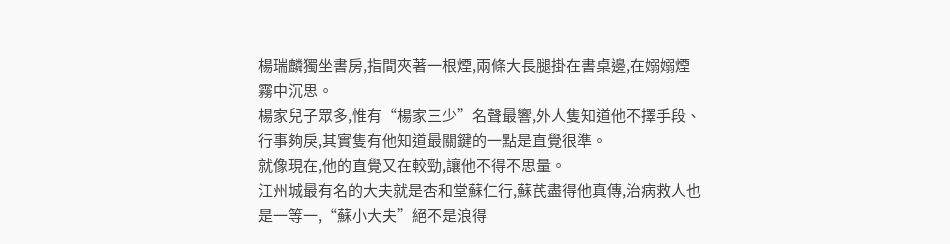楊瑞麟獨坐書房,指間夾著一根煙,兩條大長腿掛在書桌邊,在嫋嫋煙霧中沉思。
楊家兒子眾多,惟有“楊家三少”名聲最響,外人隻知道他不擇手段、行事夠戾,其實隻有他知道最關鍵的一點是直覺很準。
就像現在,他的直覺又在較勁,讓他不得不思量。
江州城最有名的大夫就是杏和堂蘇仁行,蘇芪盡得他真傳,治病救人也是一等一,“蘇小大夫”絕不是浪得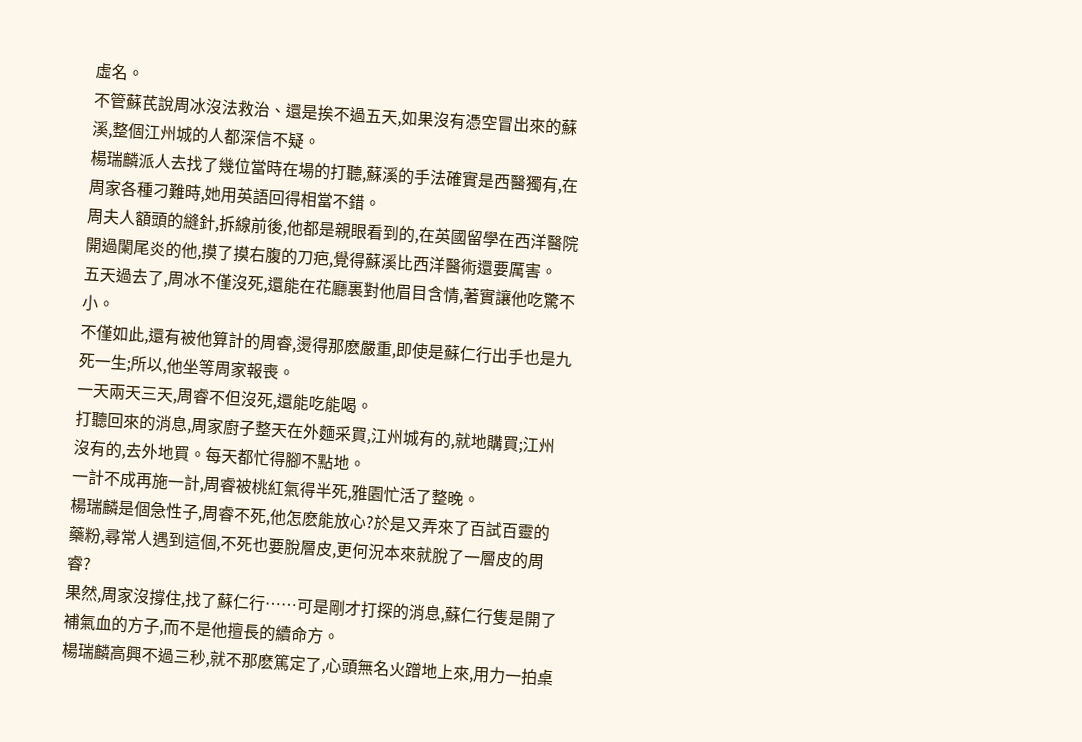虛名。
不管蘇芪說周冰沒法救治、還是挨不過五天,如果沒有憑空冒出來的蘇溪,整個江州城的人都深信不疑。
楊瑞麟派人去找了幾位當時在場的打聽,蘇溪的手法確實是西醫獨有,在周家各種刁難時,她用英語回得相當不錯。
周夫人額頭的縫針,拆線前後,他都是親眼看到的,在英國留學在西洋醫院開過闌尾炎的他,摸了摸右腹的刀疤,覺得蘇溪比西洋醫術還要厲害。
五天過去了,周冰不僅沒死,還能在花廳裏對他眉目含情,著實讓他吃驚不小。
不僅如此,還有被他算計的周睿,燙得那麽嚴重,即使是蘇仁行出手也是九死一生;所以,他坐等周家報喪。
一天兩天三天,周睿不但沒死,還能吃能喝。
打聽回來的消息,周家廚子整天在外麵采買,江州城有的,就地購買;江州沒有的,去外地買。每天都忙得腳不點地。
一計不成再施一計,周睿被桃紅氣得半死,雅園忙活了整晚。
楊瑞麟是個急性子,周睿不死,他怎麽能放心?於是又弄來了百試百靈的藥粉,尋常人遇到這個,不死也要脫層皮,更何況本來就脫了一層皮的周睿?
果然,周家沒撐住,找了蘇仁行……可是剛才打探的消息,蘇仁行隻是開了補氣血的方子,而不是他擅長的續命方。
楊瑞麟高興不過三秒,就不那麽篤定了,心頭無名火蹭地上來,用力一拍桌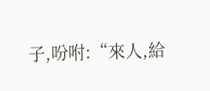子,吩咐:“來人,給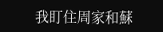我盯住周家和蘇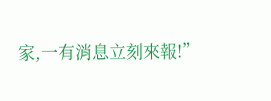家,一有消息立刻來報!”